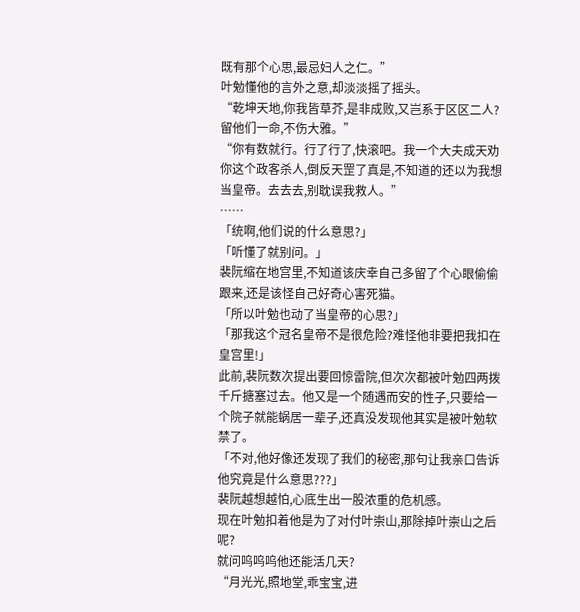既有那个心思,最忌妇人之仁。”
叶勉懂他的言外之意,却淡淡摇了摇头。
“乾坤天地,你我皆草芥,是非成败,又岂系于区区二人?留他们一命,不伤大雅。”
“你有数就行。行了行了,快滚吧。我一个大夫成天劝你这个政客杀人,倒反天罡了真是,不知道的还以为我想当皇帝。去去去,别耽误我救人。”
……
「统啊,他们说的什么意思?」
「听懂了就别问。」
裴阮缩在地宫里,不知道该庆幸自己多留了个心眼偷偷跟来,还是该怪自己好奇心害死猫。
「所以叶勉也动了当皇帝的心思?」
「那我这个冠名皇帝不是很危险?难怪他非要把我扣在皇宫里!」
此前,裴阮数次提出要回惊雷院,但次次都被叶勉四两拨千斤搪塞过去。他又是一个随遇而安的性子,只要给一个院子就能蜗居一辈子,还真没发现他其实是被叶勉软禁了。
「不对,他好像还发现了我们的秘密,那句让我亲口告诉他究竟是什么意思???」
裴阮越想越怕,心底生出一股浓重的危机感。
现在叶勉扣着他是为了对付叶崇山,那除掉叶崇山之后呢?
就问呜呜呜他还能活几天?
“月光光,照地堂,乖宝宝,进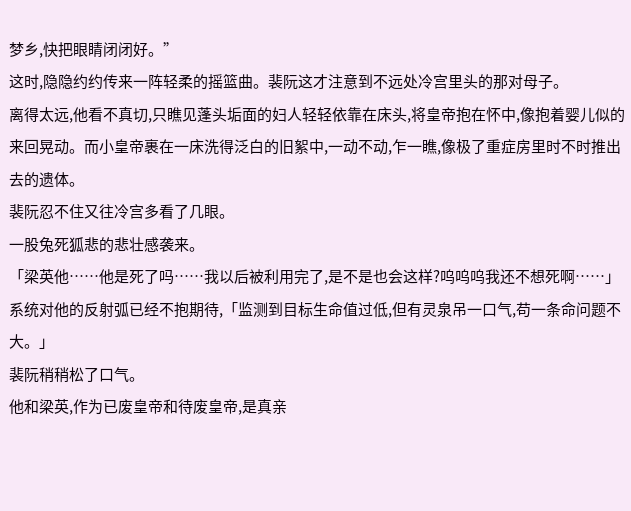梦乡,快把眼睛闭闭好。”
这时,隐隐约约传来一阵轻柔的摇篮曲。裴阮这才注意到不远处冷宫里头的那对母子。
离得太远,他看不真切,只瞧见蓬头垢面的妇人轻轻依靠在床头,将皇帝抱在怀中,像抱着婴儿似的来回晃动。而小皇帝裹在一床洗得泛白的旧絮中,一动不动,乍一瞧,像极了重症房里时不时推出去的遗体。
裴阮忍不住又往冷宫多看了几眼。
一股兔死狐悲的悲壮感袭来。
「梁英他……他是死了吗……我以后被利用完了,是不是也会这样?呜呜呜我还不想死啊……」
系统对他的反射弧已经不抱期待,「监测到目标生命值过低,但有灵泉吊一口气,苟一条命问题不大。」
裴阮稍稍松了口气。
他和梁英,作为已废皇帝和待废皇帝,是真亲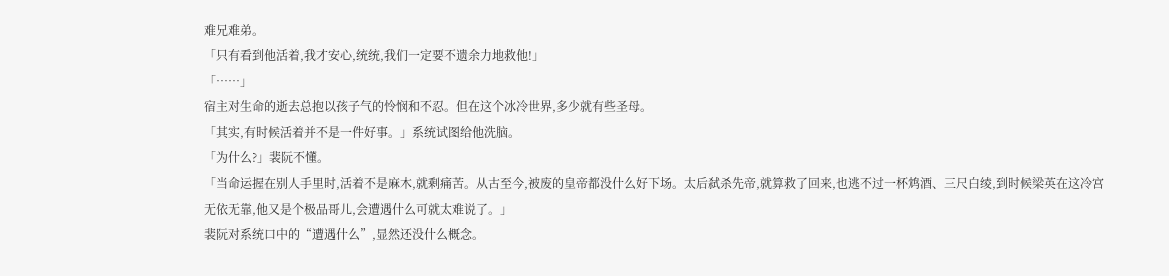难兄难弟。
「只有看到他活着,我才安心,统统,我们一定要不遗余力地救他!」
「……」
宿主对生命的逝去总抱以孩子气的怜悯和不忍。但在这个冰冷世界,多少就有些圣母。
「其实,有时候活着并不是一件好事。」系统试图给他洗脑。
「为什么?」裴阮不懂。
「当命运握在别人手里时,活着不是麻木,就剩痛苦。从古至今,被废的皇帝都没什么好下场。太后弑杀先帝,就算救了回来,也逃不过一杯鸩酒、三尺白绫,到时候梁英在这冷宫无依无靠,他又是个极品哥儿,会遭遇什么可就太难说了。」
裴阮对系统口中的“遭遇什么”,显然还没什么概念。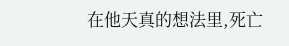在他天真的想法里,死亡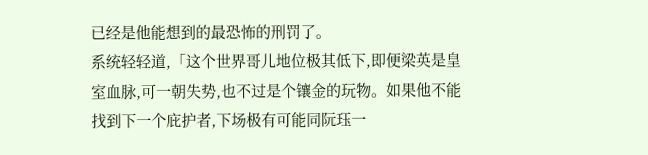已经是他能想到的最恐怖的刑罚了。
系统轻轻道,「这个世界哥儿地位极其低下,即便梁英是皇室血脉,可一朝失势,也不过是个镶金的玩物。如果他不能找到下一个庇护者,下场极有可能同阮珏一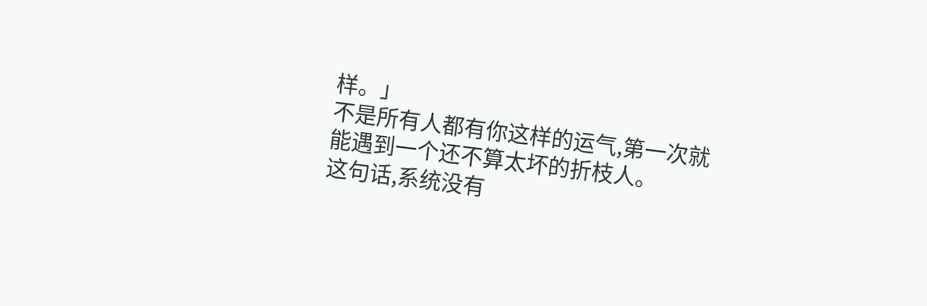样。」
不是所有人都有你这样的运气,第一次就能遇到一个还不算太坏的折枝人。
这句话,系统没有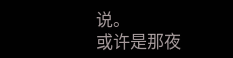说。
或许是那夜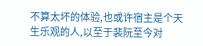不算太坏的体验,也或许宿主是个天生乐观的人,以至于裴阮至今对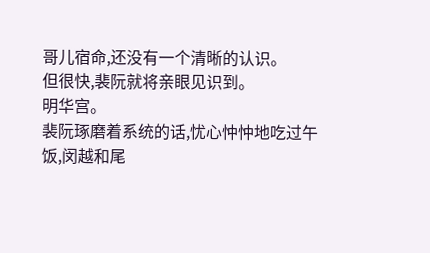哥儿宿命,还没有一个清晰的认识。
但很快,裴阮就将亲眼见识到。
明华宫。
裴阮琢磨着系统的话,忧心忡忡地吃过午饭,闵越和尾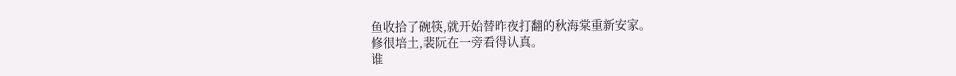鱼收拾了碗筷,就开始替昨夜打翻的秋海棠重新安家。
修很培土,裴阮在一旁看得认真。
谁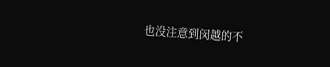也没注意到闵越的不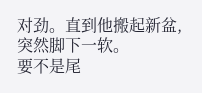对劲。直到他搬起新盆,突然脚下一软。
要不是尾